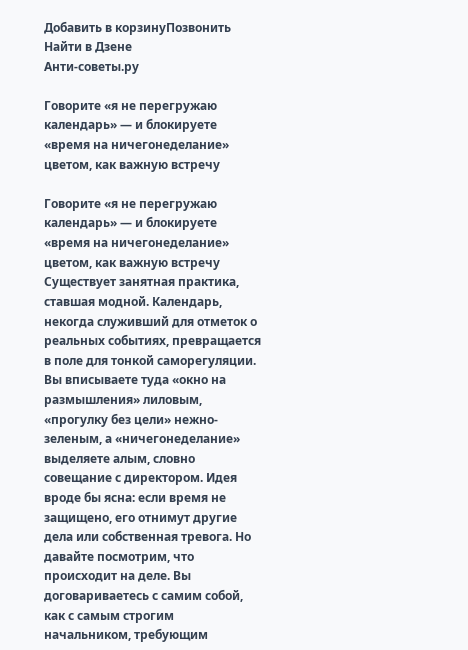Добавить в корзинуПозвонить
Найти в Дзене
Анти-советы.ру

Говорите «я не перегружаю календарь» — и блокируете «время на ничегонеделание» цветом, как важную встречу

Говорите «я не перегружаю календарь» — и блокируете «время на ничегонеделание» цветом, как важную встречу Существует занятная практика, ставшая модной. Календарь, некогда служивший для отметок о реальных событиях, превращается в поле для тонкой саморегуляции. Вы вписываете туда «окно на размышления» лиловым, «прогулку без цели» нежно-зеленым, а «ничегонеделание» выделяете алым, словно совещание с директором. Идея вроде бы ясна: если время не защищено, его отнимут другие дела или собственная тревога. Но давайте посмотрим, что происходит на деле. Вы договариваетесь с самим собой, как с самым строгим начальником, требующим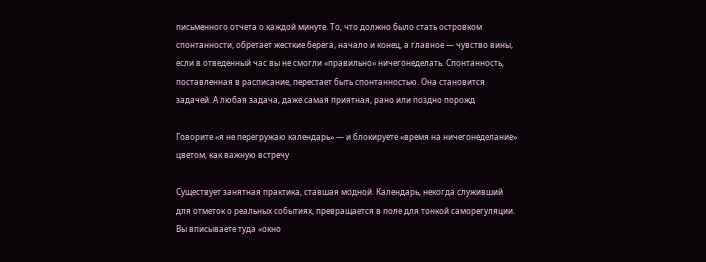письменного отчета о каждой минуте. То, что должно было стать островком спонтанности, обретает жесткие берега, начало и конец, а главное — чувство вины, если в отведенный час вы не смогли «правильно» ничегонеделать. Спонтанность, поставленная в расписание, перестает быть спонтанностью. Она становится задачей. А любая задача, даже самая приятная, рано или поздно порожд

Говорите «я не перегружаю календарь» — и блокируете «время на ничегонеделание» цветом, как важную встречу

Существует занятная практика, ставшая модной. Календарь, некогда служивший для отметок о реальных событиях, превращается в поле для тонкой саморегуляции. Вы вписываете туда «окно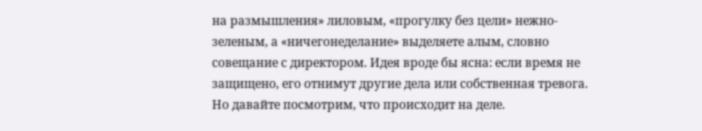на размышления» лиловым, «прогулку без цели» нежно-зеленым, а «ничегонеделание» выделяете алым, словно совещание с директором. Идея вроде бы ясна: если время не защищено, его отнимут другие дела или собственная тревога. Но давайте посмотрим, что происходит на деле.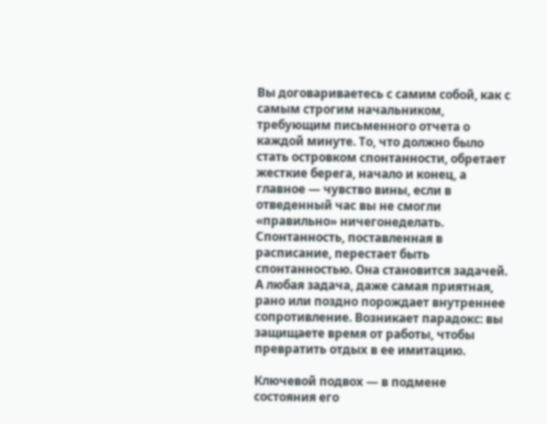Вы договариваетесь с самим собой, как с самым строгим начальником, требующим письменного отчета о каждой минуте. То, что должно было стать островком спонтанности, обретает жесткие берега, начало и конец, а главное — чувство вины, если в отведенный час вы не смогли «правильно» ничегонеделать. Спонтанность, поставленная в расписание, перестает быть спонтанностью. Она становится задачей. А любая задача, даже самая приятная, рано или поздно порождает внутреннее сопротивление. Возникает парадокс: вы защищаете время от работы, чтобы превратить отдых в ее имитацию.

Ключевой подвох — в подмене состояния его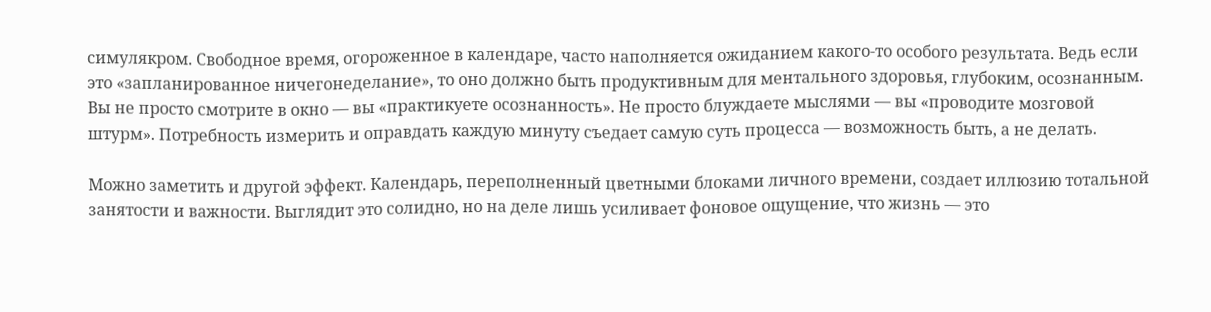симулякром. Свободное время, огороженное в календаре, часто наполняется ожиданием какого-то особого результата. Ведь если это «запланированное ничегонеделание», то оно должно быть продуктивным для ментального здоровья, глубоким, осознанным. Вы не просто смотрите в окно — вы «практикуете осознанность». Не просто блуждаете мыслями — вы «проводите мозговой штурм». Потребность измерить и оправдать каждую минуту съедает самую суть процесса — возможность быть, а не делать.

Можно заметить и другой эффект. Календарь, переполненный цветными блоками личного времени, создает иллюзию тотальной занятости и важности. Выглядит это солидно, но на деле лишь усиливает фоновое ощущение, что жизнь — это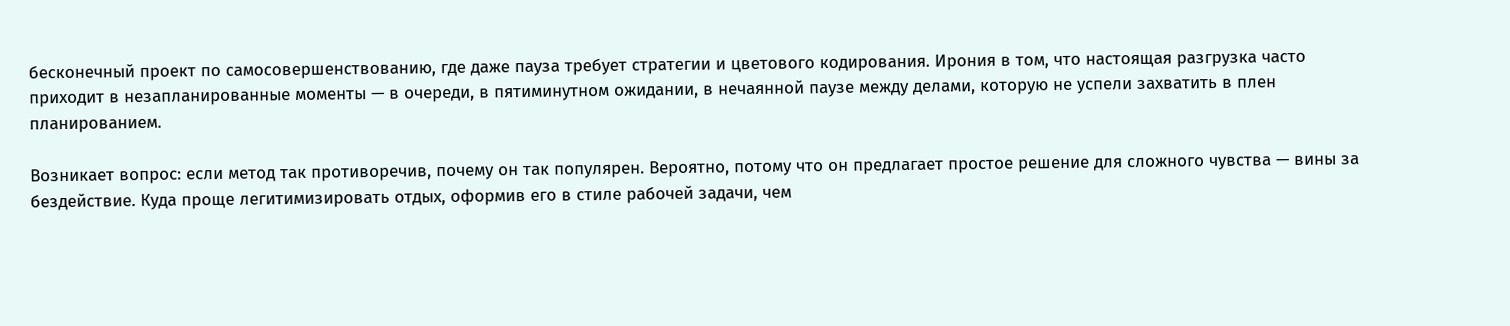бесконечный проект по самосовершенствованию, где даже пауза требует стратегии и цветового кодирования. Ирония в том, что настоящая разгрузка часто приходит в незапланированные моменты — в очереди, в пятиминутном ожидании, в нечаянной паузе между делами, которую не успели захватить в плен планированием.

Возникает вопрос: если метод так противоречив, почему он так популярен. Вероятно, потому что он предлагает простое решение для сложного чувства — вины за бездействие. Куда проще легитимизировать отдых, оформив его в стиле рабочей задачи, чем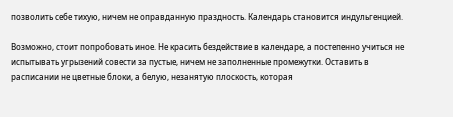позволить себе тихую, ничем не оправданную праздность. Календарь становится индульгенцией.

Возможно, стоит попробовать иное. Не красить бездействие в календаре, а постепенно учиться не испытывать угрызений совести за пустые, ничем не заполненные промежутки. Оставить в расписании не цветные блоки, а белую, незанятую плоскость, которая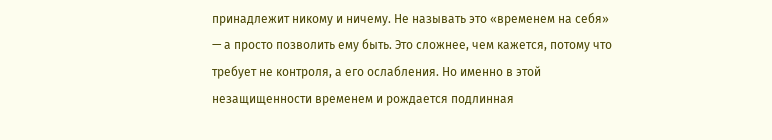принадлежит никому и ничему. Не называть это «временем на себя» — а просто позволить ему быть. Это сложнее, чем кажется, потому что требует не контроля, а его ослабления. Но именно в этой незащищенности временем и рождается подлинная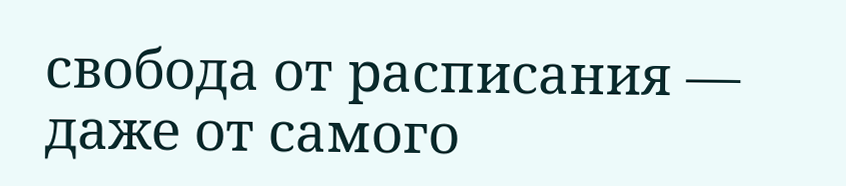свобода от расписания — даже от самого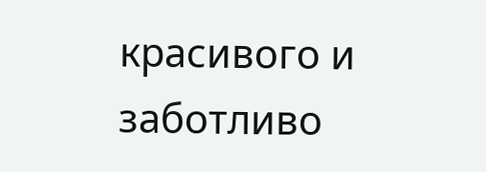красивого и заботливо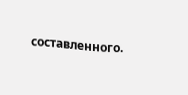составленного.